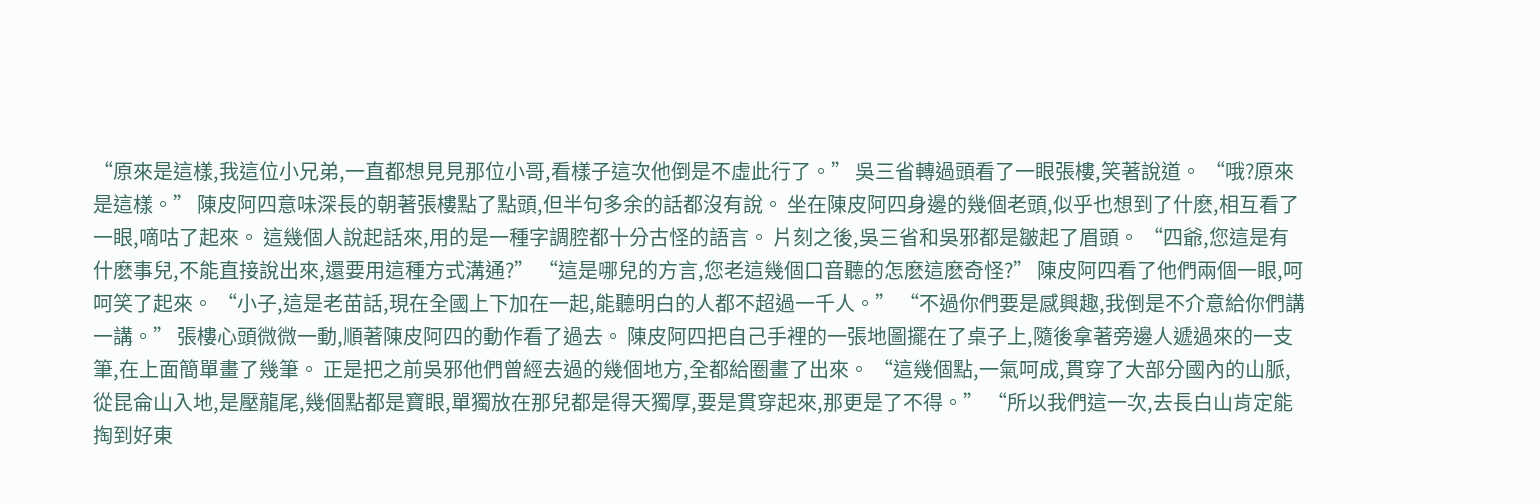“原來是這樣,我這位小兄弟,一直都想見見那位小哥,看樣子這次他倒是不虛此行了。” 吳三省轉過頭看了一眼張樓,笑著說道。 “哦?原來是這樣。” 陳皮阿四意味深長的朝著張樓點了點頭,但半句多余的話都沒有說。 坐在陳皮阿四身邊的幾個老頭,似乎也想到了什麽,相互看了一眼,嘀咕了起來。 這幾個人說起話來,用的是一種字調腔都十分古怪的語言。 片刻之後,吳三省和吳邪都是皺起了眉頭。 “四爺,您這是有什麽事兒,不能直接說出來,還要用這種方式溝通?” “這是哪兒的方言,您老這幾個口音聽的怎麽這麽奇怪?” 陳皮阿四看了他們兩個一眼,呵呵笑了起來。 “小子,這是老苗話,現在全國上下加在一起,能聽明白的人都不超過一千人。” “不過你們要是感興趣,我倒是不介意給你們講一講。” 張樓心頭微微一動,順著陳皮阿四的動作看了過去。 陳皮阿四把自己手裡的一張地圖擺在了桌子上,隨後拿著旁邊人遞過來的一支筆,在上面簡單畫了幾筆。 正是把之前吳邪他們曾經去過的幾個地方,全都給圈畫了出來。 “這幾個點,一氣呵成,貫穿了大部分國內的山脈,從昆侖山入地,是壓龍尾,幾個點都是寶眼,單獨放在那兒都是得天獨厚,要是貫穿起來,那更是了不得。” “所以我們這一次,去長白山肯定能掏到好東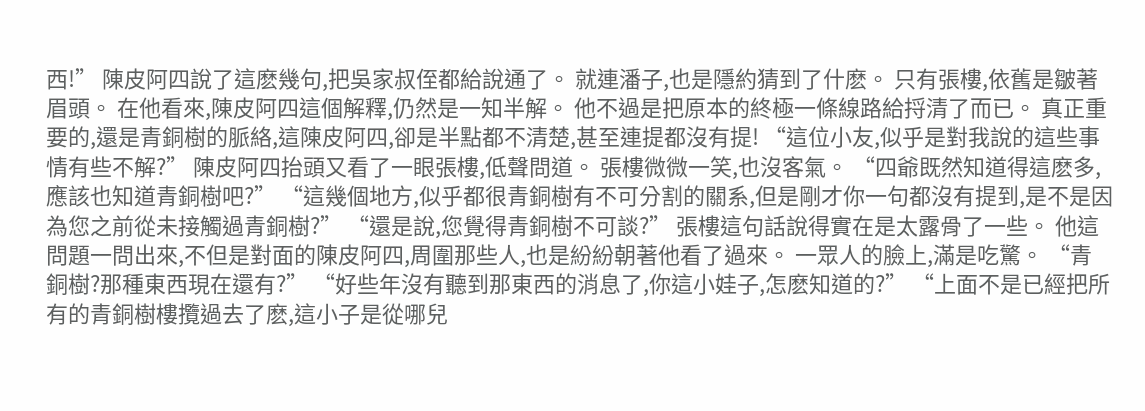西!” 陳皮阿四說了這麽幾句,把吳家叔侄都給說通了。 就連潘子,也是隱約猜到了什麽。 只有張樓,依舊是皺著眉頭。 在他看來,陳皮阿四這個解釋,仍然是一知半解。 他不過是把原本的終極一條線路給捋清了而已。 真正重要的,還是青銅樹的脈絡,這陳皮阿四,卻是半點都不清楚,甚至連提都沒有提! “這位小友,似乎是對我說的這些事情有些不解?” 陳皮阿四抬頭又看了一眼張樓,低聲問道。 張樓微微一笑,也沒客氣。 “四爺既然知道得這麽多,應該也知道青銅樹吧?” “這幾個地方,似乎都很青銅樹有不可分割的關系,但是剛才你一句都沒有提到,是不是因為您之前從未接觸過青銅樹?” “還是說,您覺得青銅樹不可談?” 張樓這句話說得實在是太露骨了一些。 他這問題一問出來,不但是對面的陳皮阿四,周圍那些人,也是紛紛朝著他看了過來。 一眾人的臉上,滿是吃驚。 “青銅樹?那種東西現在還有?” “好些年沒有聽到那東西的消息了,你這小娃子,怎麽知道的?” “上面不是已經把所有的青銅樹樓攬過去了麽,這小子是從哪兒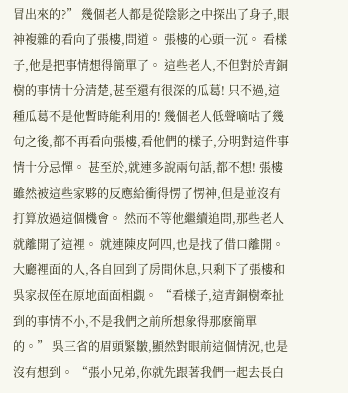冒出來的?” 幾個老人都是從陰影之中探出了身子,眼神複雜的看向了張樓,問道。 張樓的心頭一沉。 看樣子,他是把事情想得簡單了。 這些老人,不但對於青銅樹的事情十分清楚,甚至還有很深的瓜葛! 只不過,這種瓜葛不是他暫時能利用的! 幾個老人低聲嘀咕了幾句之後,都不再看向張樓,看他們的樣子,分明對這件事情十分忌憚。 甚至於,就連多說兩句話,都不想! 張樓雖然被這些家夥的反應給衝得愣了愣神,但是並沒有打算放過這個機會。 然而不等他繼續追問,那些老人就離開了這裡。 就連陳皮阿四,也是找了借口離開。 大廳裡面的人,各自回到了房間休息,只剩下了張樓和吳家叔侄在原地面面相覷。 “看樣子,這青銅樹牽扯到的事情不小,不是我們之前所想象得那麽簡單的。” 吳三省的眉頭緊皺,顯然對眼前這個情況,也是沒有想到。 “張小兄弟,你就先跟著我們一起去長白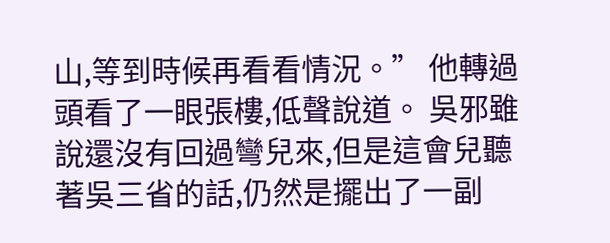山,等到時候再看看情況。” 他轉過頭看了一眼張樓,低聲說道。 吳邪雖說還沒有回過彎兒來,但是這會兒聽著吳三省的話,仍然是擺出了一副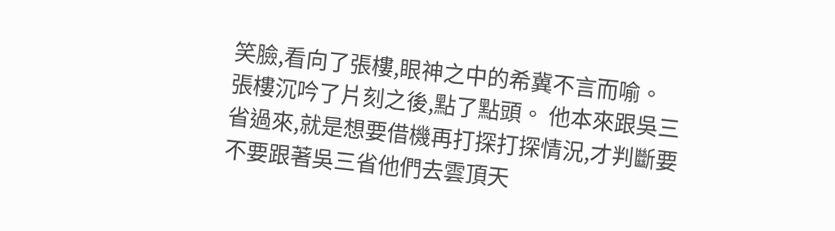笑臉,看向了張樓,眼神之中的希冀不言而喻。 張樓沉吟了片刻之後,點了點頭。 他本來跟吳三省過來,就是想要借機再打探打探情況,才判斷要不要跟著吳三省他們去雲頂天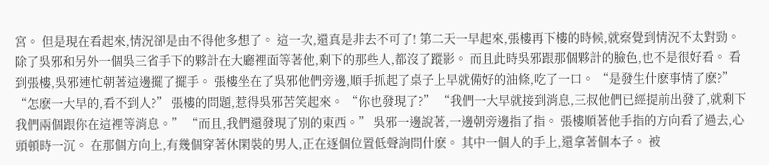宮。 但是現在看起來,情況卻是由不得他多想了。 這一次,還真是非去不可了! 第二天一早起來,張樓再下樓的時候,就察覺到情況不太對勁。 除了吳邪和另外一個吳三省手下的夥計在大廳裡面等著他,剩下的那些人,都沒了蹤影。 而且此時吳邪跟那個夥計的臉色,也不是很好看。 看到張樓,吳邪連忙朝著這邊擺了擺手。 張樓坐在了吳邪他們旁邊,順手抓起了桌子上早就備好的油條,吃了一口。 “是發生什麽事情了麽?” “怎麽一大早的,看不到人?” 張樓的問題,惹得吳邪苦笑起來。 “你也發現了?” “我們一大早就接到消息,三叔他們已經提前出發了,就剩下我們兩個跟你在這裡等消息。” “而且,我們還發現了別的東西。” 吳邪一邊說著,一邊朝旁邊指了指。 張樓順著他手指的方向看了過去,心頭頓時一沉。 在那個方向上,有幾個穿著休閑裝的男人,正在逐個位置低聲詢問什麽。 其中一個人的手上,還拿著個本子。 被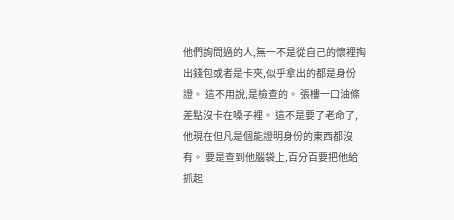他們詢問過的人,無一不是從自己的懷裡掏出錢包或者是卡夾,似乎拿出的都是身份證。 這不用說,是檢查的。 張樓一口油條差點沒卡在嗓子裡。 這不是要了老命了,他現在但凡是個能證明身份的東西都沒有。 要是查到他腦袋上,百分百要把他給抓起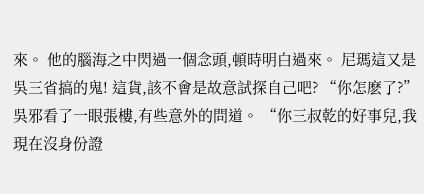來。 他的腦海之中閃過一個念頭,頓時明白過來。 尼瑪這又是吳三省搞的鬼! 這貨,該不會是故意試探自己吧? “你怎麽了?” 吳邪看了一眼張樓,有些意外的問道。 “你三叔乾的好事兒,我現在沒身份證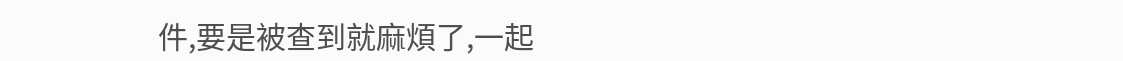件,要是被查到就麻煩了,一起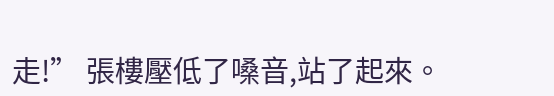走!” 張樓壓低了嗓音,站了起來。